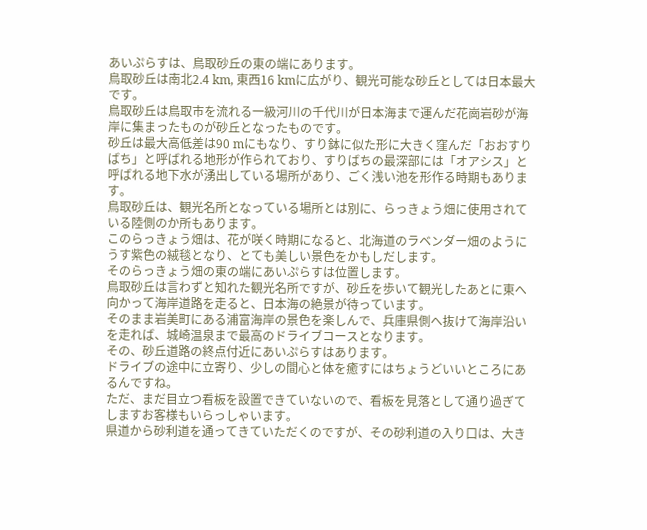あいぷらすは、鳥取砂丘の東の端にあります。
鳥取砂丘は南北2.4 km, 東西16 kmに広がり、観光可能な砂丘としては日本最大です。
鳥取砂丘は鳥取市を流れる一級河川の千代川が日本海まで運んだ花崗岩砂が海岸に集まったものが砂丘となったものです。
砂丘は最大高低差は90 mにもなり、すり鉢に似た形に大きく窪んだ「おおすりばち」と呼ばれる地形が作られており、すりばちの最深部には「オアシス」と呼ばれる地下水が湧出している場所があり、ごく浅い池を形作る時期もあります。
鳥取砂丘は、観光名所となっている場所とは別に、らっきょう畑に使用されている陸側のか所もあります。
このらっきょう畑は、花が咲く時期になると、北海道のラベンダー畑のようにうす紫色の絨毯となり、とても美しい景色をかもしだします。
そのらっきょう畑の東の端にあいぷらすは位置します。
鳥取砂丘は言わずと知れた観光名所ですが、砂丘を歩いて観光したあとに東へ向かって海岸道路を走ると、日本海の絶景が待っています。
そのまま岩美町にある浦富海岸の景色を楽しんで、兵庫県側へ抜けて海岸沿いを走れば、城崎温泉まで最高のドライブコースとなります。
その、砂丘道路の終点付近にあいぷらすはあります。
ドライブの途中に立寄り、少しの間心と体を癒すにはちょうどいいところにあるんですね。
ただ、まだ目立つ看板を設置できていないので、看板を見落として通り過ぎてしますお客様もいらっしゃいます。
県道から砂利道を通ってきていただくのですが、その砂利道の入り口は、大き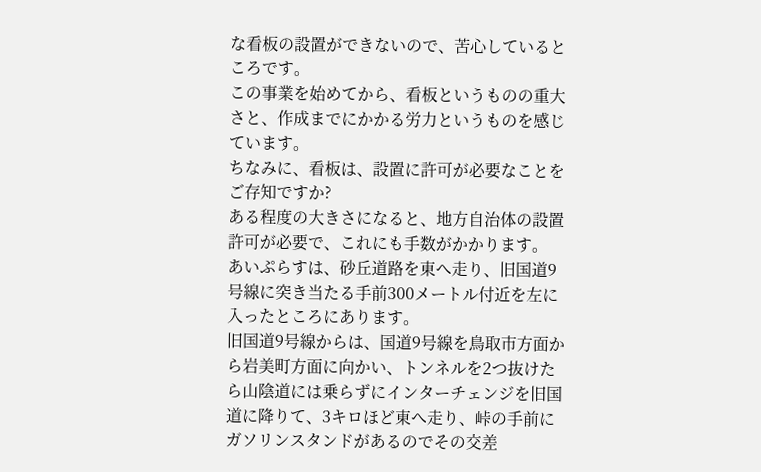な看板の設置ができないので、苦心しているところです。
この事業を始めてから、看板というものの重大さと、作成までにかかる労力というものを感じています。
ちなみに、看板は、設置に許可が必要なことをご存知ですか?
ある程度の大きさになると、地方自治体の設置許可が必要で、これにも手数がかかります。
あいぷらすは、砂丘道路を東へ走り、旧国道9号線に突き当たる手前300メートル付近を左に入ったところにあります。
旧国道9号線からは、国道9号線を鳥取市方面から岩美町方面に向かい、トンネルを2つ抜けたら山陰道には乗らずにインターチェンジを旧国道に降りて、3キロほど東へ走り、峠の手前にガソリンスタンドがあるのでその交差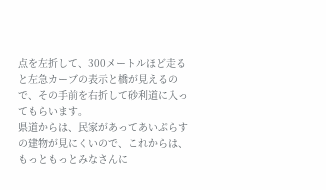点を左折して、300メートルほど走ると左急カーブの表示と橋が見えるので、その手前を右折して砂利道に入ってもらいます。
県道からは、民家があってあいぷらすの建物が見にくいので、これからは、もっともっとみなさんに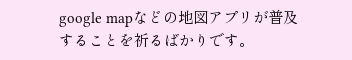google mapなどの地図アプリが普及することを祈るばかりです。